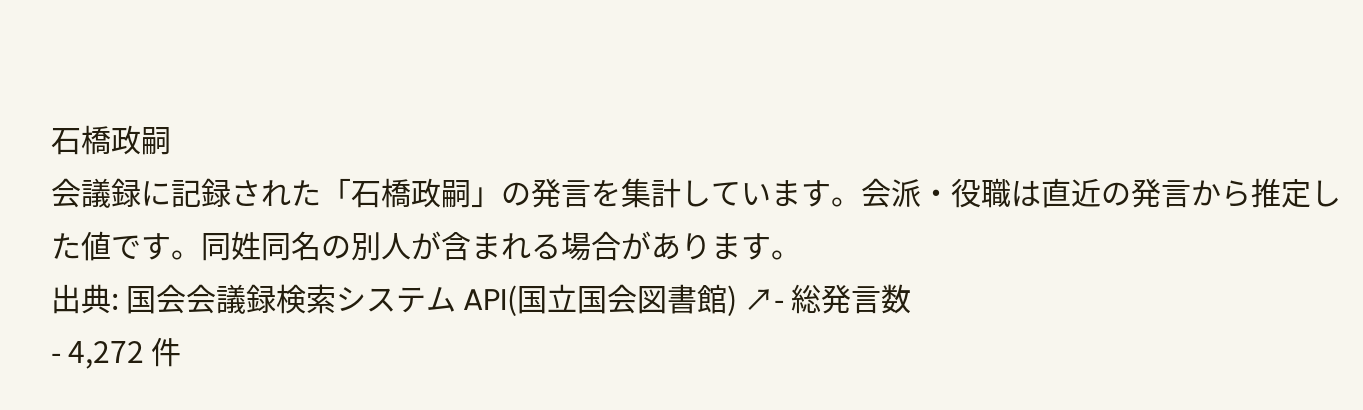石橋政嗣
会議録に記録された「石橋政嗣」の発言を集計しています。会派・役職は直近の発言から推定した値です。同姓同名の別人が含まれる場合があります。
出典: 国会会議録検索システム API(国立国会図書館) ↗- 総発言数
- 4,272 件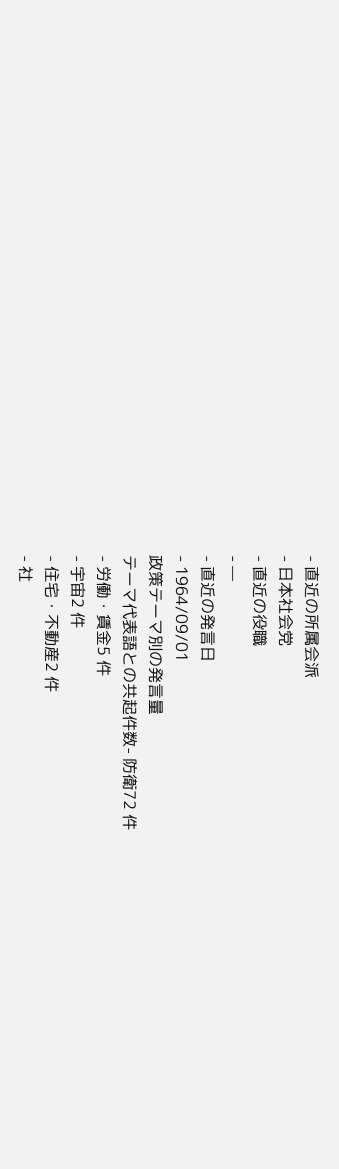- 直近の所属会派
- 日本社会党
- 直近の役職
- —
- 直近の発言日
- 1964/09/01
政策テーマ別の発言量
テーマ代表語との共起件数- 防衛72 件
- 労働・賃金5 件
- 宇宙2 件
- 住宅・不動産2 件
- 社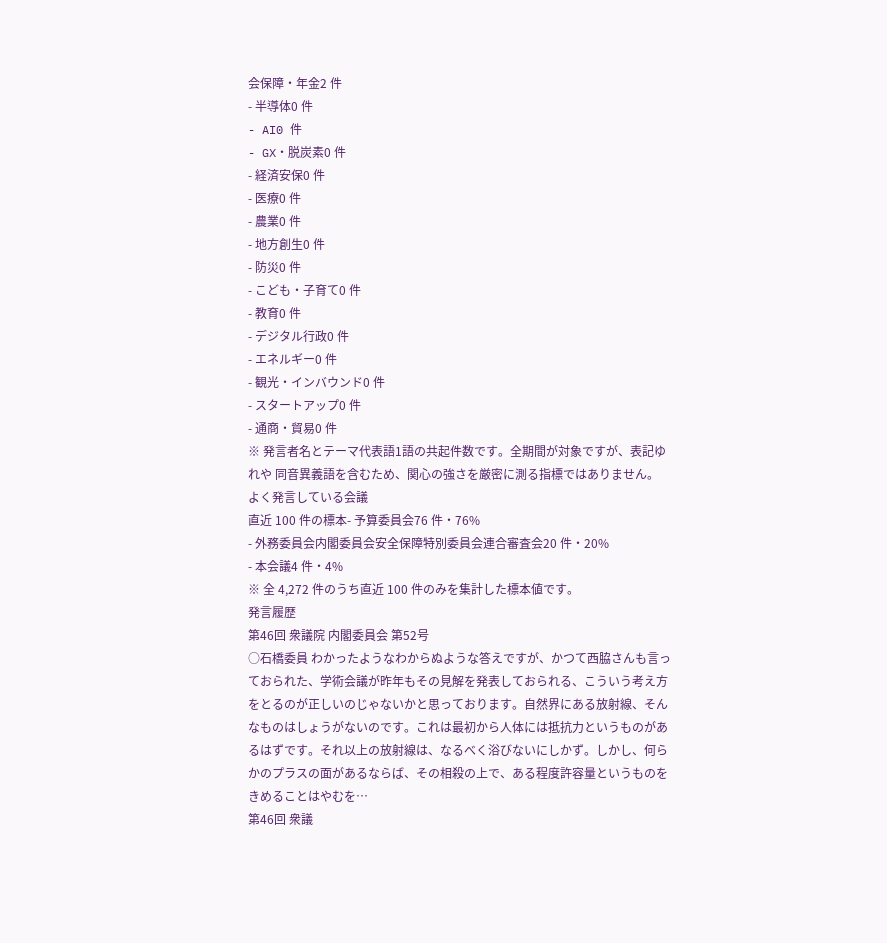会保障・年金2 件
- 半導体0 件
- AI0 件
- GX・脱炭素0 件
- 経済安保0 件
- 医療0 件
- 農業0 件
- 地方創生0 件
- 防災0 件
- こども・子育て0 件
- 教育0 件
- デジタル行政0 件
- エネルギー0 件
- 観光・インバウンド0 件
- スタートアップ0 件
- 通商・貿易0 件
※ 発言者名とテーマ代表語1語の共起件数です。全期間が対象ですが、表記ゆれや 同音異義語を含むため、関心の強さを厳密に測る指標ではありません。
よく発言している会議
直近 100 件の標本- 予算委員会76 件・76%
- 外務委員会内閣委員会安全保障特別委員会連合審査会20 件・20%
- 本会議4 件・4%
※ 全 4,272 件のうち直近 100 件のみを集計した標本値です。
発言履歴
第46回 衆議院 内閣委員会 第52号
○石橋委員 わかったようなわからぬような答えですが、かつて西脇さんも言っておられた、学術会議が昨年もその見解を発表しておられる、こういう考え方をとるのが正しいのじゃないかと思っております。自然界にある放射線、そんなものはしょうがないのです。これは最初から人体には抵抗力というものがあるはずです。それ以上の放射線は、なるべく浴びないにしかず。しかし、何らかのプラスの面があるならば、その相殺の上で、ある程度許容量というものをきめることはやむを…
第46回 衆議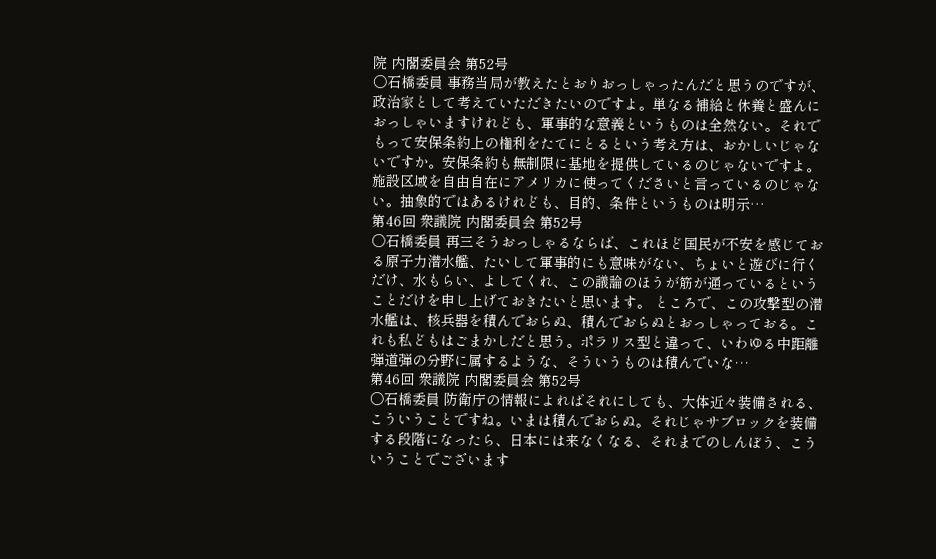院 内閣委員会 第52号
○石橋委員 事務当局が教えたとおりおっしゃったんだと思うのですが、政治家として考えていただきたいのですよ。単なる補給と休養と盛んにおっしゃいますけれども、軍事的な意義というものは全然ない。それでもって安保条約上の権利をたてにとるという考え方は、おかしいじゃないですか。安保条約も無制限に基地を提供しているのじゃないですよ。施設区域を自由自在にアメリカに使ってくださいと言っているのじゃない。抽象的ではあるけれども、目的、条件というものは明示…
第46回 衆議院 内閣委員会 第52号
○石橋委員 再三そうおっしゃるならば、これほど国民が不安を感じておる原子力潜水艦、たいして軍事的にも意味がない、ちょいと遊びに行くだけ、水もらい、よしてくれ、この議論のほうが筋が通っているということだけを申し上げておきたいと思います。 ところで、この攻撃型の潜水艦は、核兵器を積んでおらぬ、積んでおらぬとおっしゃっておる。これも私どもはごまかしだと思う。ポラリス型と違って、いわゆる中距離弾道弾の分野に属するような、そういうものは積んでいな…
第46回 衆議院 内閣委員会 第52号
○石橋委員 防衛庁の情報によればそれにしても、大体近々装備される、こういうことですね。いまは積んでおらぬ。それじゃサブロックを装備する段階になったら、日本には来なくなる、それまでのしんぼう、こういうことでございます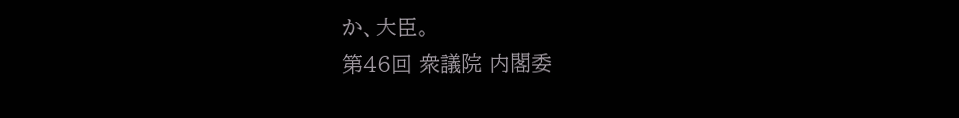か、大臣。
第46回 衆議院 内閣委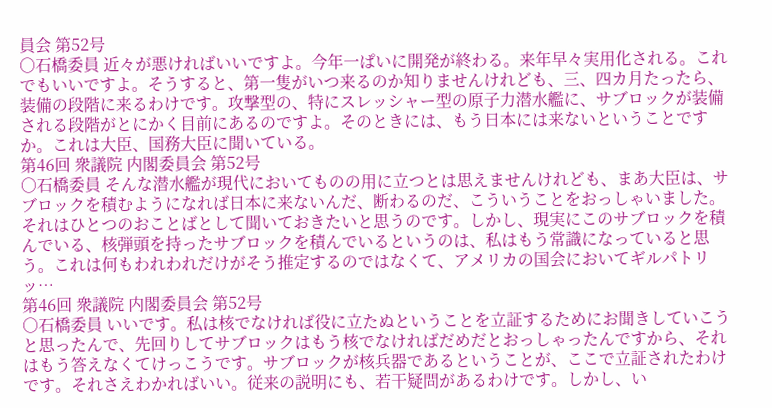員会 第52号
○石橋委員 近々が悪ければいいですよ。今年一ぱいに開発が終わる。来年早々実用化される。これでもいいですよ。そうすると、第一隻がいつ来るのか知りませんけれども、三、四カ月たったら、装備の段階に来るわけです。攻撃型の、特にスレッシャー型の原子力潜水艦に、サブロックが装備される段階がとにかく目前にあるのですよ。そのときには、もう日本には来ないということですか。これは大臣、国務大臣に聞いている。
第46回 衆議院 内閣委員会 第52号
○石橋委員 そんな潜水艦が現代においてものの用に立つとは思えませんけれども、まあ大臣は、サブロックを積むようになれば日本に来ないんだ、断わるのだ、こういうことをおっしゃいました。それはひとつのおことばとして聞いておきたいと思うのです。しかし、現実にこのサブロックを積んでいる、核弾頭を持ったサブロックを積んでいるというのは、私はもう常識になっていると思う。これは何もわれわれだけがそう推定するのではなくて、アメリカの国会においてギルパトリッ…
第46回 衆議院 内閣委員会 第52号
○石橋委員 いいです。私は核でなければ役に立たぬということを立証するためにお聞きしていこうと思ったんで、先回りしてサブロックはもう核でなければだめだとおっしゃったんですから、それはもう答えなくてけっこうです。サブロックが核兵器であるということが、ここで立証されたわけです。それさえわかればいい。従来の説明にも、若干疑問があるわけです。しかし、い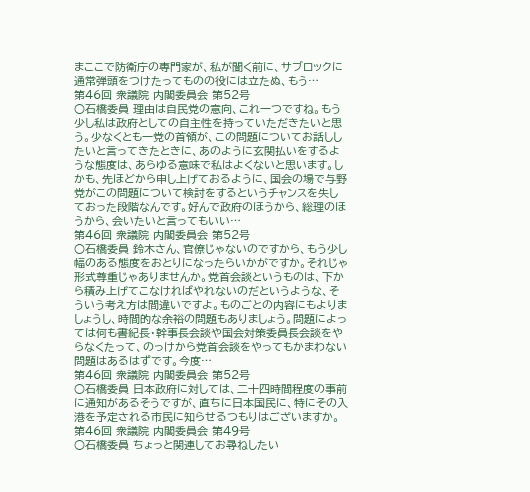まここで防衛庁の専門家が、私が聞く前に、サブロックに通常弾頭をつけたってものの役には立たぬ、もう…
第46回 衆議院 内閣委員会 第52号
○石橋委員 理由は自民党の意向、これ一つですね。もう少し私は政府としての自主性を持っていただきたいと思う。少なくとも一党の首領が、この問題についてお話ししたいと言ってきたときに、あのように玄関払いをするような態度は、あらゆる意味で私はよくないと思います。しかも、先ほどから申し上げておるように、国会の場で与野党がこの問題について検討をするというチャンスを失しておった段階なんです。好んで政府のほうから、総理のほうから、会いたいと言ってもいい…
第46回 衆議院 内閣委員会 第52号
○石橋委員 鈴木さん、官僚じゃないのですから、もう少し幅のある態度をおとりになったらいかがですか。それじゃ形式尊重じゃありませんか。党首会談というものは、下から積み上げてこなければやれないのだというような、そういう考え方は間違いですよ。ものごとの内容にもよりましょうし、時間的な余裕の問題もありましょう。問題によっては何も書紀長・幹事長会談や国会対策委員長会談をやらなくたって、のっけから党首会談をやってもかまわない問題はあるはずです。今度…
第46回 衆議院 内閣委員会 第52号
○石橋委員 日本政府に対しては、二十四時間程度の事前に通知があるそうですが、直ちに日本国民に、特にその入港を予定される市民に知らせるつもりはございますか。
第46回 衆議院 内閣委員会 第49号
○石橋委員 ちょっと関連してお尋ねしたい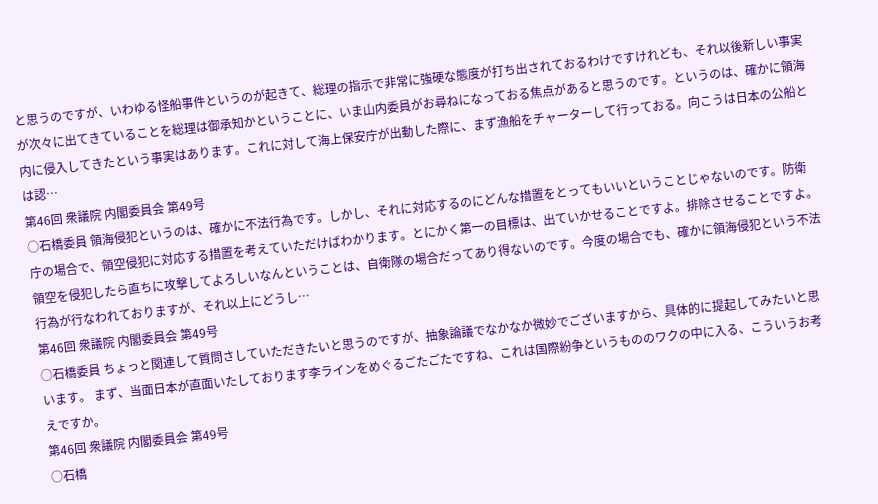と思うのですが、いわゆる怪船事件というのが起きて、総理の指示で非常に強硬な態度が打ち出されておるわけですけれども、それ以後新しい事実が次々に出てきていることを総理は御承知かということに、いま山内委員がお尋ねになっておる焦点があると思うのです。というのは、確かに領海内に侵入してきたという事実はあります。これに対して海上保安庁が出動した際に、まず漁船をチャーターして行っておる。向こうは日本の公船とは認…
第46回 衆議院 内閣委員会 第49号
○石橋委員 領海侵犯というのは、確かに不法行為です。しかし、それに対応するのにどんな措置をとってもいいということじゃないのです。防衛庁の場合で、領空侵犯に対応する措置を考えていただけばわかります。とにかく第一の目標は、出ていかせることですよ。排除させることですよ。領空を侵犯したら直ちに攻撃してよろしいなんということは、自衛隊の場合だってあり得ないのです。今度の場合でも、確かに領海侵犯という不法行為が行なわれておりますが、それ以上にどうし…
第46回 衆議院 内閣委員会 第49号
○石橋委員 ちょっと関連して質問さしていただきたいと思うのですが、抽象論議でなかなか微妙でございますから、具体的に提起してみたいと思います。 まず、当面日本が直面いたしております李ラインをめぐるごたごたですね、これは国際紛争というもののワクの中に入る、こういうお考えですか。
第46回 衆議院 内閣委員会 第49号
○石橋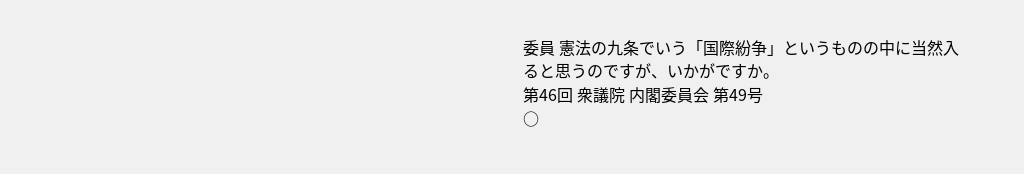委員 憲法の九条でいう「国際紛争」というものの中に当然入ると思うのですが、いかがですか。
第46回 衆議院 内閣委員会 第49号
○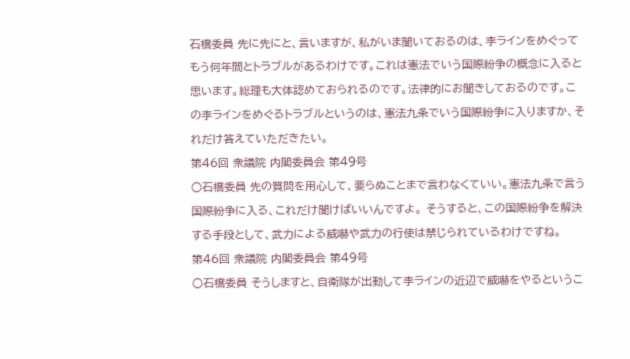石橋委員 先に先にと、言いますが、私がいま聞いておるのは、李ラインをめぐってもう何年間とトラブルがあるわけです。これは憲法でいう国際紛争の概念に入ると思います。総理も大体認めておられるのです。法律的にお聞きしておるのです。この李ラインをめぐるトラブルというのは、憲法九条でいう国際紛争に入りますか、それだけ答えていただきたい。
第46回 衆議院 内閣委員会 第49号
○石橋委員 先の質問を用心して、要らぬことまで言わなくていい。憲法九条で言う国際紛争に入る、これだけ聞けばいいんですよ。 そうすると、この国際紛争を解決する手段として、武力による威嚇や武力の行使は禁じられているわけですね。
第46回 衆議院 内閣委員会 第49号
○石橋委員 そうしますと、自衛隊が出動して李ラインの近辺で威嚇をやるというこ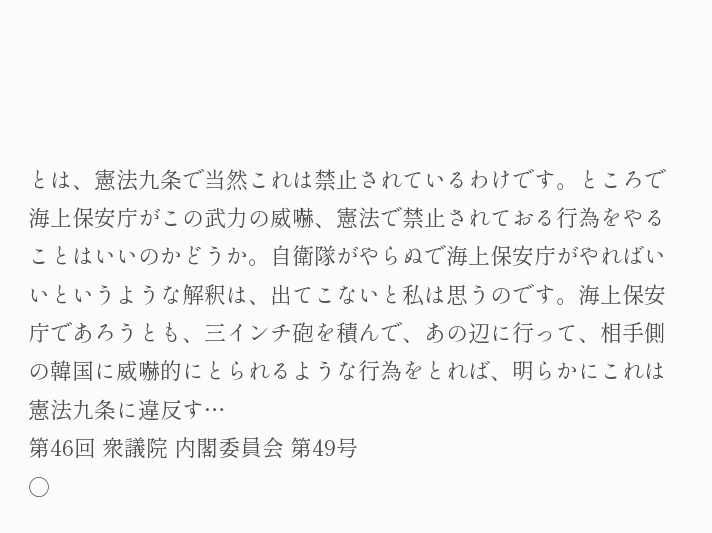とは、憲法九条で当然これは禁止されているわけです。ところで海上保安庁がこの武力の威嚇、憲法で禁止されておる行為をやることはいいのかどうか。自衛隊がやらぬで海上保安庁がやればいいというような解釈は、出てこないと私は思うのです。海上保安庁であろうとも、三インチ砲を積んで、あの辺に行って、相手側の韓国に威嚇的にとられるような行為をとれば、明らかにこれは憲法九条に違反す…
第46回 衆議院 内閣委員会 第49号
○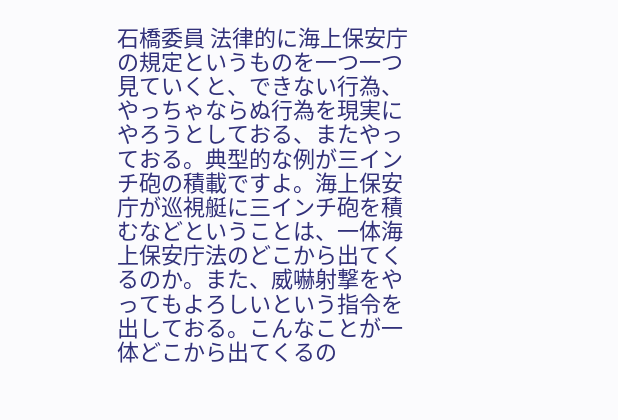石橋委員 法律的に海上保安庁の規定というものを一つ一つ見ていくと、できない行為、やっちゃならぬ行為を現実にやろうとしておる、またやっておる。典型的な例が三インチ砲の積載ですよ。海上保安庁が巡視艇に三インチ砲を積むなどということは、一体海上保安庁法のどこから出てくるのか。また、威嚇射撃をやってもよろしいという指令を出しておる。こんなことが一体どこから出てくるの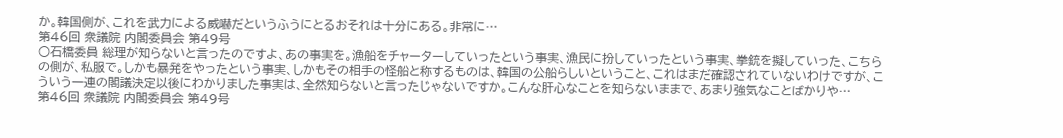か。韓国側が、これを武力による威嚇だというふうにとるおそれは十分にある。非常に…
第46回 衆議院 内閣委員会 第49号
○石橋委員 総理が知らないと言ったのですよ、あの事実を。漁船をチャーターしていったという事実、漁民に扮していったという事実、拳銃を擬していった、こちらの側が、私服で。しかも暴発をやったという事実、しかもその相手の怪船と称するものは、韓国の公船らしいということ、これはまだ確認されていないわけですが、こういう一連の閣議決定以後にわかりました事実は、全然知らないと言ったじゃないですか。こんな肝心なことを知らないままで、あまり強気なことばかりや…
第46回 衆議院 内閣委員会 第49号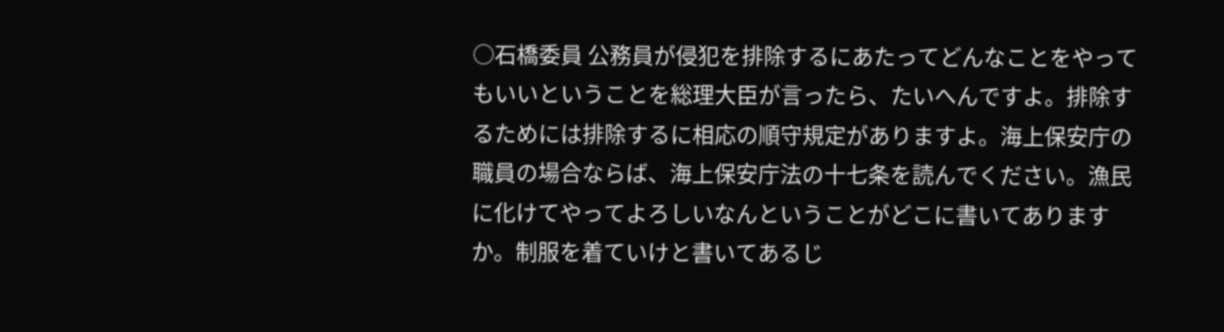○石橋委員 公務員が侵犯を排除するにあたってどんなことをやってもいいということを総理大臣が言ったら、たいへんですよ。排除するためには排除するに相応の順守規定がありますよ。海上保安庁の職員の場合ならば、海上保安庁法の十七条を読んでください。漁民に化けてやってよろしいなんということがどこに書いてありますか。制服を着ていけと書いてあるじ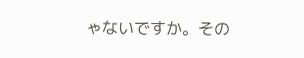ゃないですか。その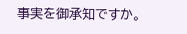事実を御承知ですか。